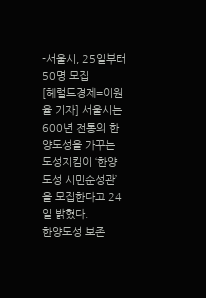-서울시, 25일부터 50명 모집
[헤럴드경제=이원율 기자] 서울시는 600년 전통의 한양도성을 가꾸는 도성지킴이 ‘한양도성 시민순성관’을 모집한다고 24일 밝혔다.
한양도성 보존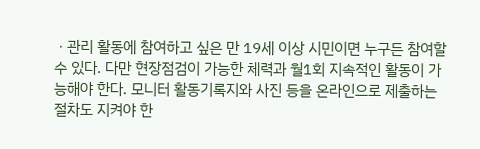ㆍ관리 활동에 참여하고 싶은 만 19세 이상 시민이면 누구든 참여할 수 있다. 다만 현장점검이 가능한 체력과 월1회 지속적인 활동이 가능해야 한다. 모니터 활동기록지와 사진 등을 온라인으로 제출하는 절차도 지켜야 한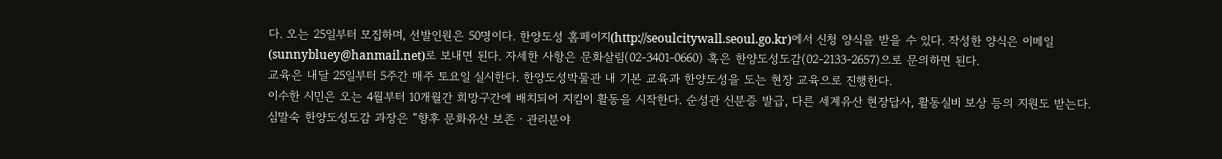다. 오는 25일부터 모집하며, 선발인원은 50명이다. 한양도성 홈페이지(http://seoulcitywall.seoul.go.kr)에서 신청 양식을 받을 수 있다. 작성한 양식은 이메일(sunnybluey@hanmail.net)로 보내면 된다. 자세한 사항은 문화살림(02-3401-0660) 혹은 한양도성도감(02-2133-2657)으로 문의하면 된다.
교육은 내달 25일부터 5주간 매주 토요일 실시한다. 한양도성박물관 내 기본 교육과 한양도성을 도는 현장 교육으로 진행한다.
이수한 시민은 오는 4월부터 10개월간 희망구간에 배치되어 지킴이 활동을 시작한다. 순성관 신분증 발급, 다른 세계유산 현장답사, 활동실비 보상 등의 지원도 받는다.
심말숙 한양도성도감 과장은 “향후 문화유산 보존ㆍ관리분야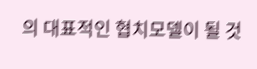의 대표적인 협치모델이 될 것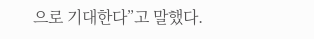으로 기대한다”고 말했다.